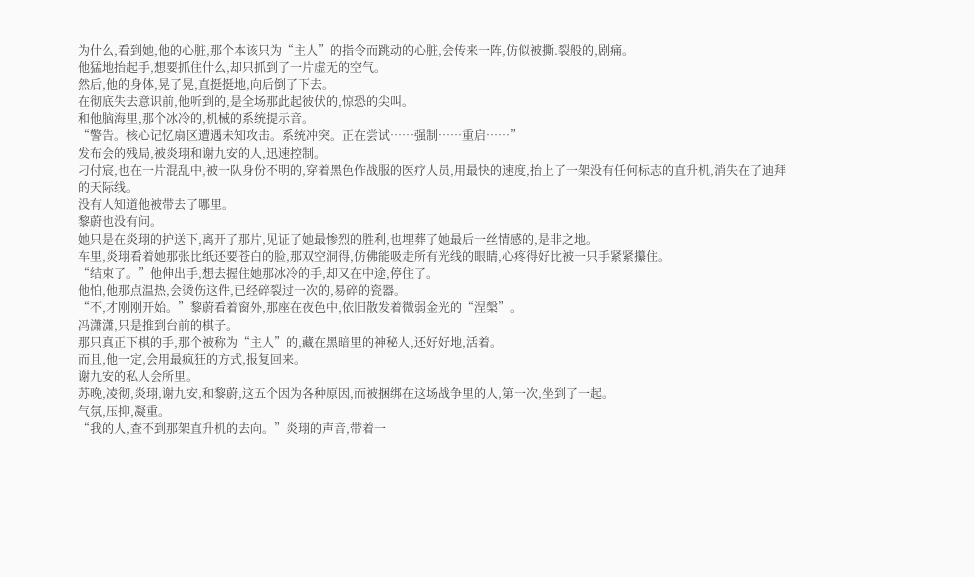为什么,看到她,他的心脏,那个本该只为“主人”的指令而跳动的心脏,会传来一阵,仿似被撕.裂般的,剧痛。
他猛地抬起手,想要抓住什么,却只抓到了一片虚无的空气。
然后,他的身体,晃了晃,直挺挺地,向后倒了下去。
在彻底失去意识前,他听到的,是全场那此起彼伏的,惊恐的尖叫。
和他脑海里,那个冰冷的,机械的系统提示音。
“警告。核心记忆扇区遭遇未知攻击。系统冲突。正在尝试……强制……重启……”
发布会的残局,被炎珝和谢九安的人,迅速控制。
刁付宸,也在一片混乱中,被一队身份不明的,穿着黑色作战服的医疗人员,用最快的速度,抬上了一架没有任何标志的直升机,消失在了迪拜的天际线。
没有人知道他被带去了哪里。
黎蔚也没有问。
她只是在炎珝的护送下,离开了那片,见证了她最惨烈的胜利,也埋葬了她最后一丝情感的,是非之地。
车里,炎珝看着她那张比纸还要苍白的脸,那双空洞得,仿佛能吸走所有光线的眼睛,心疼得好比被一只手紧紧攥住。
“结束了。”他伸出手,想去握住她那冰冷的手,却又在中途,停住了。
他怕,他那点温热,会烫伤这件,已经碎裂过一次的,易碎的瓷器。
“不,才刚刚开始。”黎蔚看着窗外,那座在夜色中,依旧散发着微弱金光的“涅槃”。
冯潇潇,只是推到台前的棋子。
那只真正下棋的手,那个被称为“主人”的,藏在黑暗里的神秘人,还好好地,活着。
而且,他一定,会用最疯狂的方式,报复回来。
谢九安的私人会所里。
苏晚,凌彻,炎珝,谢九安,和黎蔚,这五个因为各种原因,而被捆绑在这场战争里的人,第一次,坐到了一起。
气氛,压抑,凝重。
“我的人,查不到那架直升机的去向。”炎珝的声音,带着一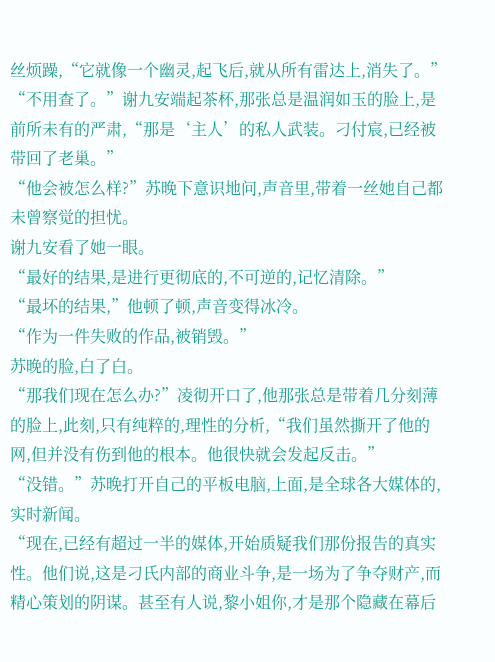丝烦躁,“它就像一个幽灵,起飞后,就从所有雷达上,消失了。”
“不用查了。”谢九安端起茶杯,那张总是温润如玉的脸上,是前所未有的严肃,“那是‘主人’的私人武装。刁付宸,已经被带回了老巢。”
“他会被怎么样?”苏晚下意识地问,声音里,带着一丝她自己都未曾察觉的担忧。
谢九安看了她一眼。
“最好的结果,是进行更彻底的,不可逆的,记忆清除。”
“最坏的结果,”他顿了顿,声音变得冰冷。
“作为一件失败的作品,被销毁。”
苏晚的脸,白了白。
“那我们现在怎么办?”凌彻开口了,他那张总是带着几分刻薄的脸上,此刻,只有纯粹的,理性的分析,“我们虽然撕开了他的网,但并没有伤到他的根本。他很快就会发起反击。”
“没错。”苏晚打开自己的平板电脑,上面,是全球各大媒体的,实时新闻。
“现在,已经有超过一半的媒体,开始质疑我们那份报告的真实性。他们说,这是刁氏内部的商业斗争,是一场为了争夺财产,而精心策划的阴谋。甚至有人说,黎小姐你,才是那个隐藏在幕后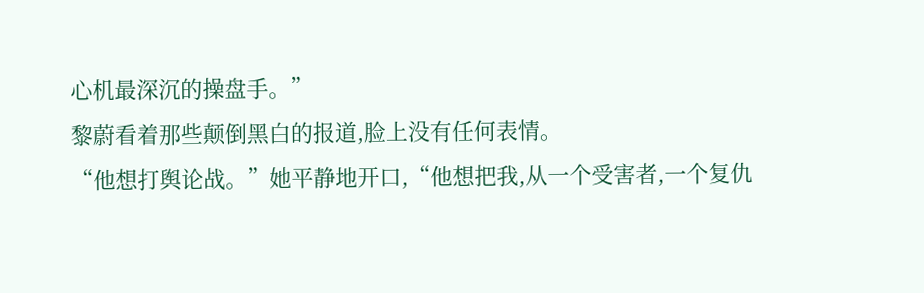心机最深沉的操盘手。”
黎蔚看着那些颠倒黑白的报道,脸上没有任何表情。
“他想打舆论战。”她平静地开口,“他想把我,从一个受害者,一个复仇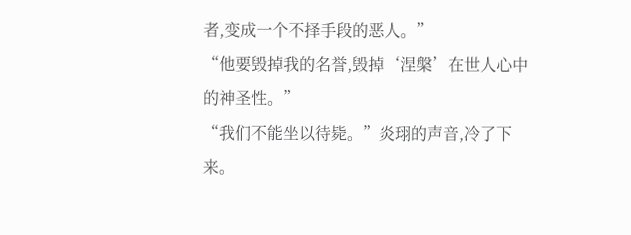者,变成一个不择手段的恶人。”
“他要毁掉我的名誉,毁掉‘涅槃’在世人心中的神圣性。”
“我们不能坐以待毙。”炎珝的声音,冷了下来。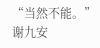“当然不能。”谢九安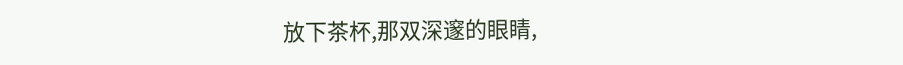放下茶杯,那双深邃的眼睛,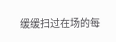缓缓扫过在场的每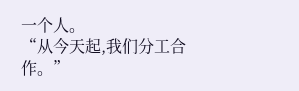一个人。
“从今天起,我们分工合作。”